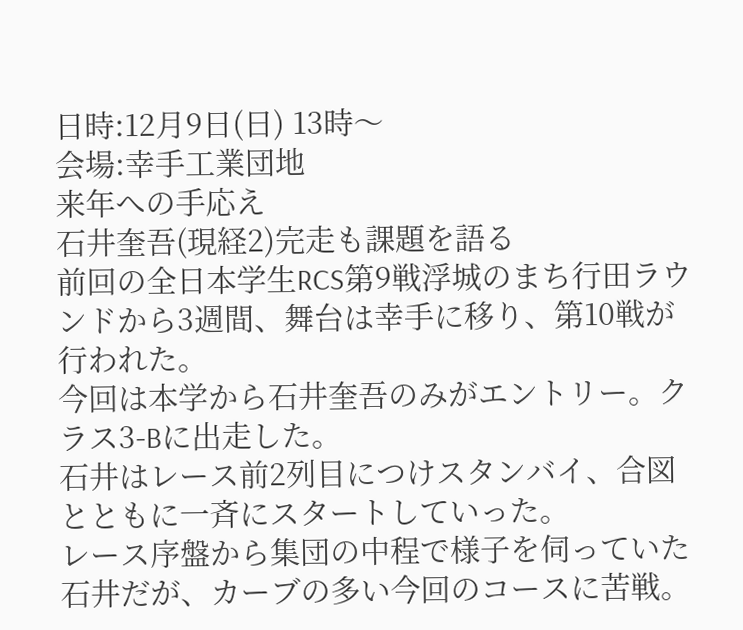日時:12月9日(日) 13時〜
会場:幸手工業団地
来年への手応え
石井奎吾(現経2)完走も課題を語る
前回の全日本学生RCS第9戦浮城のまち行田ラウンドから3週間、舞台は幸手に移り、第10戦が行われた。
今回は本学から石井奎吾のみがエントリー。クラス3-Bに出走した。
石井はレース前2列目につけスタンバイ、合図とともに一斉にスタートしていった。
レース序盤から集団の中程で様子を伺っていた石井だが、カーブの多い今回のコースに苦戦。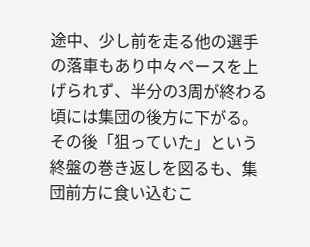途中、少し前を走る他の選手の落車もあり中々ペースを上げられず、半分の3周が終わる頃には集団の後方に下がる。その後「狙っていた」という終盤の巻き返しを図るも、集団前方に食い込むこ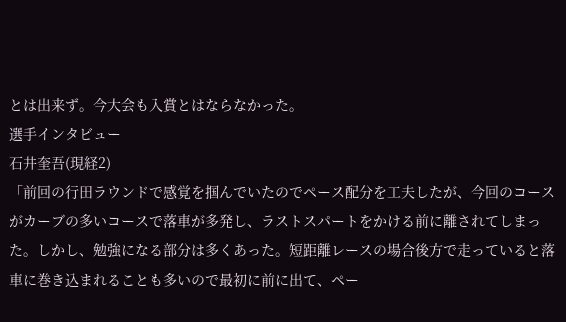とは出来ず。今大会も入賞とはならなかった。
選手インタビュー
石井奎吾(現経2)
「前回の行田ラウンドで感覚を掴んでいたのでペース配分を工夫したが、今回のコースがカーブの多いコースで落車が多発し、ラストスパートをかける前に離されてしまった。しかし、勉強になる部分は多くあった。短距離レースの場合後方で走っていると落車に巻き込まれることも多いので最初に前に出て、ペー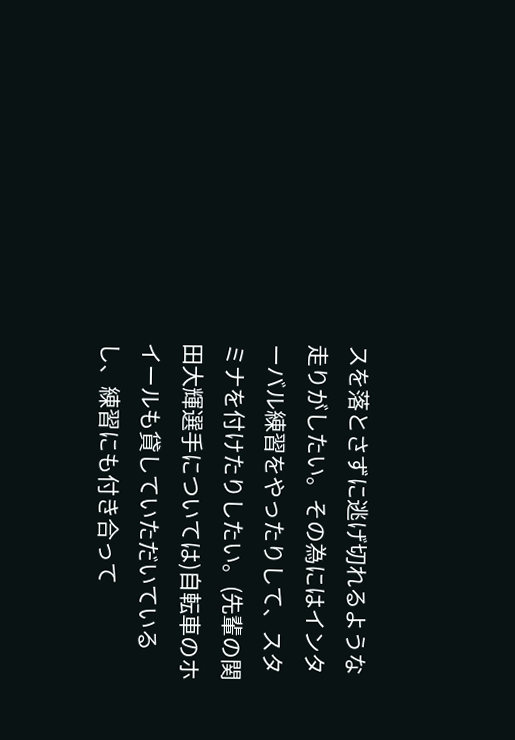スを落とさずに逃げ切れるような走りがしたい。その為にはインターバル練習をやったりして、スタミナを付けたりしたい。(先輩の関田大輝選手については)自転車のホイールも貸していただいているし、練習にも付き合って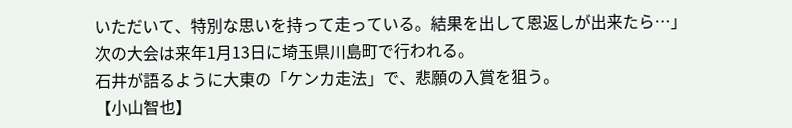いただいて、特別な思いを持って走っている。結果を出して恩返しが出来たら…」
次の大会は来年1月13日に埼玉県川島町で行われる。
石井が語るように大東の「ケンカ走法」で、悲願の入賞を狙う。
【小山智也】